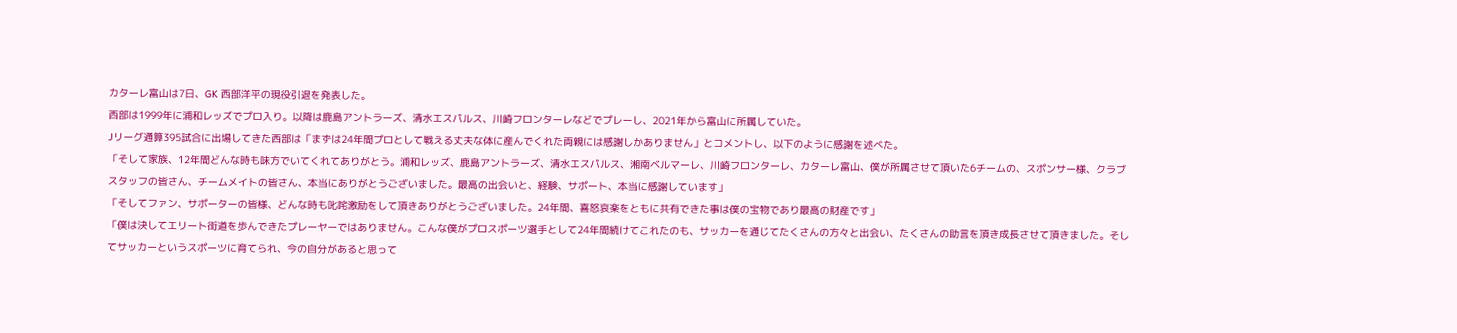カターレ富山は7日、GK 西部洋平の現役引退を発表した。
西部は1999年に浦和レッズでプロ入り。以降は鹿島アントラーズ、清水エスパルス、川崎フロンターレなどでプレーし、2021年から富山に所属していた。
Jリーグ通算395試合に出場してきた西部は「まずは24年間プロとして戦える丈夫な体に産んでくれた両親には感謝しかありません」とコメントし、以下のように感謝を述べた。
「そして家族、12年間どんな時も味方でいてくれてありがとう。浦和レッズ、鹿島アントラーズ、清水エスパルス、湘南ベルマーレ、川崎フロンターレ、カターレ富山、僕が所属させて頂いた6チームの、スポンサー様、クラブスタッフの皆さん、チームメイトの皆さん、本当にありがとうございました。最高の出会いと、経験、サポート、本当に感謝しています」
「そしてファン、サポーターの皆様、どんな時も叱咤激励をして頂きありがとうございました。24年間、喜怒哀楽をともに共有できた事は僕の宝物であり最高の財産です」
「僕は決してエリート街道を歩んできたプレーヤーではありません。こんな僕がプロスポーツ選手として24年間続けてこれたのも、サッカーを通じてたくさんの方々と出会い、たくさんの助言を頂き成長させて頂きました。そしてサッカーというスポーツに育てられ、今の自分があると思って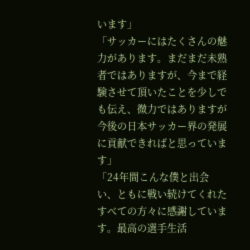います」
「サッカーにはたくさんの魅力があります。まだまだ未熟者ではありますが、今まで経験させて頂いたことを少しでも伝え、微力ではありますが今後の日本サッカー界の発展に貢献できればと思っています」
「24年間こんな僕と出会い、ともに戦い続けてくれたすべての方々に感謝しています。最高の選手生活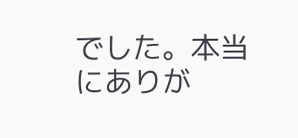でした。本当にありが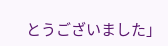とうございました」